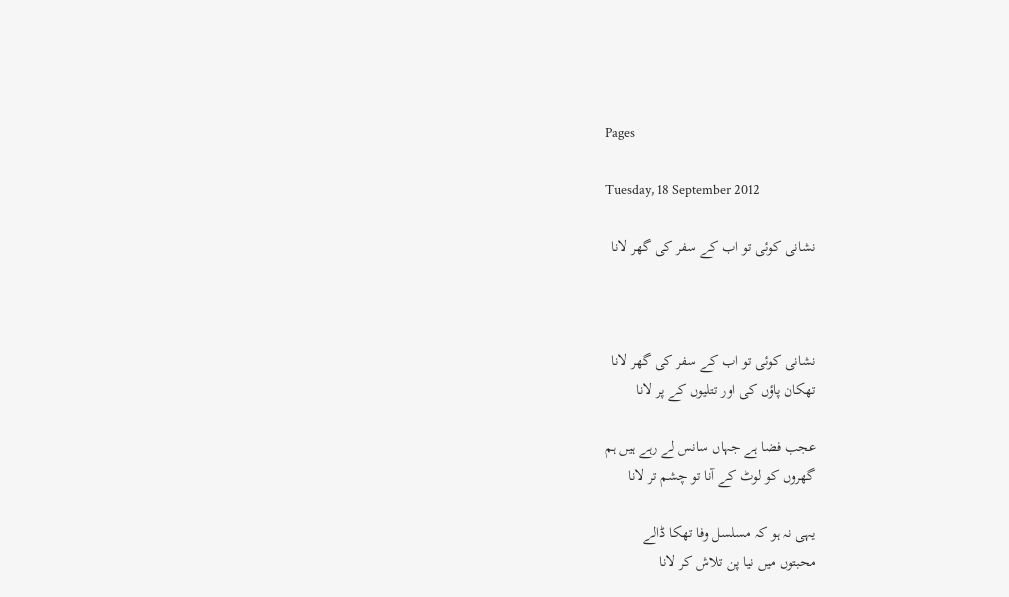Pages

Tuesday, 18 September 2012

نشانی کوئی تو اب کے سفر کی گھر لانا



نشانی کوئی تو اب کے سفر کی گھر لانا
تھکان پاؤں کی اور تتلیوں کے پر لانا

عجب فضا ہے جہاں سانس لے رہے ہیں ہم
گھروں کو لوٹ کے آنا تو چشم تر لانا

یہی نہ ہو کہ مسلسل وفا تھکا ڈالے
محبتوں میں نیا پن تلاش کر لانا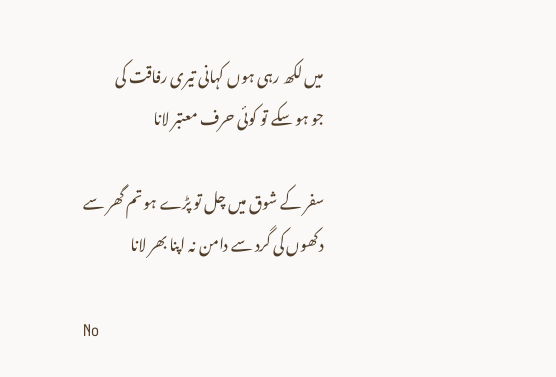میں لکھ رہی ہوں کہانی تیری رفاقت کی
جو ہو سکے تو کوئی حرف معتبر لانا

سفر کے شوق میں چل تو پڑے ہو تم گھر سے
دکھوں کی گرد سے دامن نہ اپنا بھر لانا

No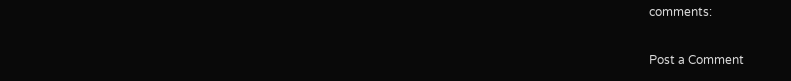comments:

Post a Comment